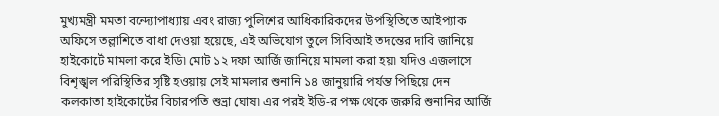মুখ্যমন্ত্রী মমতা বন্দ্যোপাধ্যায় এবং রাজ্য পুলিশের আধিকারিকদের উপস্থিতিতে আইপ্যাক অফিসে তল্লাশিতে বাধা দেওয়া হয়েছে, এই অভিযোগ তুলে সিবিআই তদন্তের দাবি জানিয়ে হাইকোর্টে মামলা করে ইডি৷ মোট ১২ দফা আর্জি জানিয়ে মামলা করা হয়৷ যদিও এজলাসে বিশৃঙ্খল পরিস্থিতির সৃষ্টি হওয়ায় সেই মামলার শুনানি ১৪ জানুয়ারি পর্যন্ত পিছিয়ে দেন কলকাতা হাইকোর্টের বিচারপতি শুভ্রা ঘোষ৷ এর পরই ইডি-র পক্ষ থেকে জরুরি শুনানির আর্জি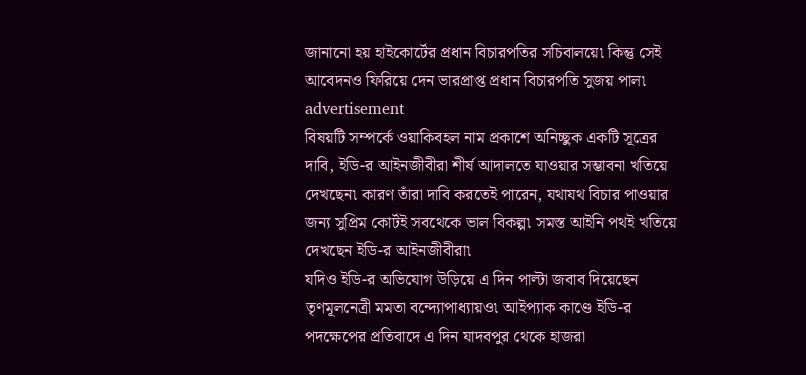জানানো হয় হাইকোর্টের প্রধান বিচারপতির সচিবালয়ে৷ কিন্তু সেই আবেদনও ফিরিয়ে দেন ভারপ্রাপ্ত প্রধান বিচারপতি সুজয় পাল৷
advertisement
বিষয়টি সম্পর্কে ওয়াকিবহল নাম প্রকাশে অনিচ্ছুক একটি সূত্রের দাবি, ইডি-র আইনজীবীরা শীর্ষ আদালতে যাওয়ার সম্ভাবনা খতিয়ে দেখছেন৷ কারণ তাঁরা দাবি করতেই পারেন, যথাযথ বিচার পাওয়ার জন্য সুপ্রিম কোর্টই সবথেকে ভাল বিকল্প৷ সমস্ত আইনি পথই খতিয়ে দেখছেন ইডি-র আইনজীবীরা৷
যদিও ইডি-র অভিযোগ উড়িয়ে এ দিন পাল্টা জবাব দিয়েছেন তৃণমূলনেত্রী মমতা বন্দ্যোপাধ্যায়ও৷ আইপ্যাক কাণ্ডে ইডি-র পদক্ষেপের প্রতিবাদে এ দিন যাদবপুর থেকে হাজরা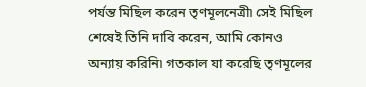পর্যন্ত মিছিল করেন তৃণমূলনেত্রী৷ সেই মিছিল শেষেই তিনি দাবি করেন, আমি কোনও অন্যায় করিনি৷ গতকাল যা করেছি তৃণমূলের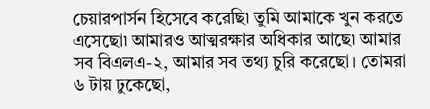চেয়ারপার্সন হিসেবে করেছি৷ তুমি আমাকে খুন করতে এসেছো৷ আমারও আত্মরক্ষার অধিকার আছে৷ আমার সব বিএলএ-২, আমার সব তথ্য চুরি করেছো। তোমরা ৬ টায় ঢুকেছো,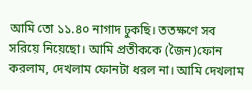আমি তো ১১.৪০ নাগাদ ঢুকছি। ততক্ষণে সব সরিয়ে নিয়েছো। আমি প্রতীককে (জৈন)ফোন করলাম, দেখলাম ফোনটা ধরল না। আমি দেখলাম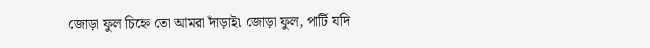জোড়া ফুল চিহ্নে তো আমরা দাঁড়াই৷ জোড়া ফুল, পার্টি যদি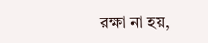রক্ষা না হয়,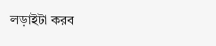লড়াইটা করব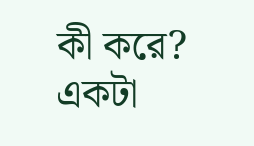কী করে? একটা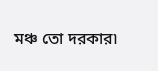মঞ্চ তো দরকার৷